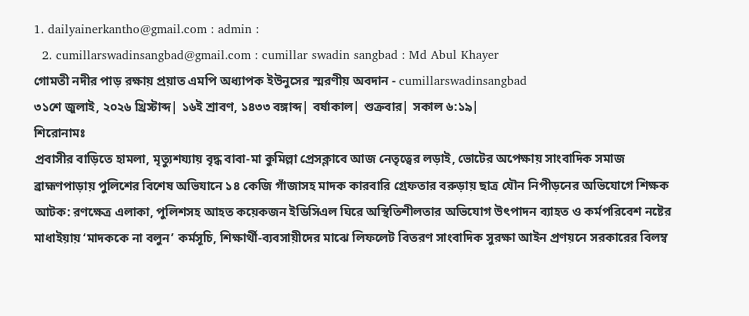1. dailyainerkantho@gmail.com : admin :
  2. cumillarswadinsangbad@gmail.com : cumillar swadin sangbad : Md Abul Khayer
গোমতী নদীর পাড় রক্ষায় প্রয়াত এমপি অধ্যাপক ইউনুসের স্মরণীয় অবদান - cumillarswadinsangbad
৩১শে জুলাই, ২০২৬ খ্রিস্টাব্দ| ১৬ই শ্রাবণ, ১৪৩৩ বঙ্গাব্দ| বর্ষাকাল| শুক্রবার| সকাল ৬:১৯|
শিরোনামঃ
প্রবাসীর বাড়িতে হামলা, মৃত্যুশয্যায় বৃদ্ধ বাবা-মা কুমিল্লা প্রেসক্লাবে আজ নেতৃত্বের লড়াই, ভোটের অপেক্ষায় সাংবাদিক সমাজ ব্রাহ্মণপাড়ায় পুলিশের বিশেষ অভিযানে ১৪ কেজি গাঁজাসহ মাদক কারবারি গ্রেফতার বরুড়ায় ছাত্র যৌন নিপীড়নের অভিযোগে শিক্ষক আটক: রণক্ষেত্র এলাকা, পুলিশসহ আহত কয়েকজন ইডিসিএল ঘিরে অস্থিতিশীলতার অভিযোগ উৎপাদন ব্যাহত ও কর্মপরিবেশ নষ্টের মাধাইয়ায় ‘মাদককে না বলুন’ কর্মসূচি, শিক্ষার্থী-ব্যবসায়ীদের মাঝে লিফলেট বিতরণ সাংবাদিক সুরক্ষা আইন প্রণয়নে সরকারের বিলম্ব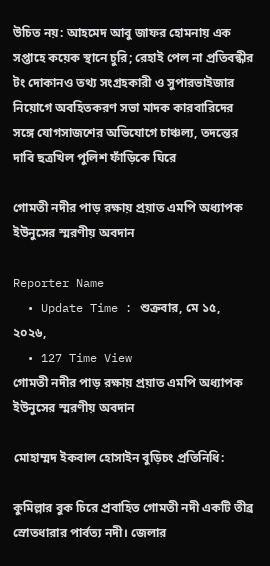উচিত নয়: আহমেদ আবু জাফর হোমনায় এক সপ্তাহে কয়েক স্থানে চুরি; রেহাই পেল না প্রতিবন্ধীর টং দোকানও তথ্য সংগ্রহকারী ও সুপারভাইজার নিয়োগে অবহিতকরণ সভা মাদক কারবারিদের সঙ্গে যোগসাজশের অভিযোগে চাঞ্চল্য, তদন্তের দাবি ছত্রখিল পুলিশ ফাঁড়িকে ঘিরে

গোমতী নদীর পাড় রক্ষায় প্রয়াত এমপি অধ্যাপক ইউনুসের স্মরণীয় অবদান

Reporter Name
  • Update Time : শুক্রবার, মে ১৫, ২০২৬,
  • 127 Time View
গোমতী নদীর পাড় রক্ষায় প্রয়াত এমপি অধ্যাপক ইউনুসের স্মরণীয় অবদান

মোহাম্মদ ইকবাল হোসাইন বুড়িচং প্রতিনিধি:

কুমিল্লার বুক চিরে প্রবাহিত গোমতী নদী একটি তীব্র স্রোতধারার পার্বত্য নদী। জেলার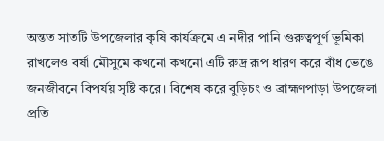অন্তত সাতটি উপজেলার কৃষি কার্যক্রমে এ নদীর পানি গুরুত্বপূর্ণ ভূমিকা রাখলেও বর্ষা মৌসুমে কখনো কখনো এটি রুদ্র রূপ ধারণ করে বাঁধ ভেঙে জনজীবনে বিপর্যয় সৃষ্টি করে। বিশেষ করে বুড়িচং ও ব্রাহ্মণপাড়া উপজেলা প্রতি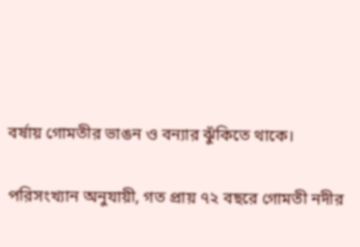বর্ষায় গোমতীর ভাঙন ও বন্যার ঝুঁকিতে থাকে।

পরিসংখ্যান অনুযায়ী, গত প্রায় ৭২ বছরে গোমতী নদীর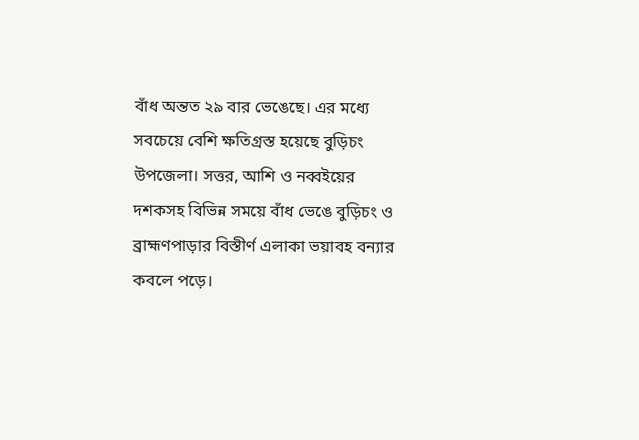বাঁধ অন্তত ২৯ বার ভেঙেছে। এর মধ্যে সবচেয়ে বেশি ক্ষতিগ্রস্ত হয়েছে বুড়িচং উপজেলা। সত্তর, আশি ও নব্বইয়ের দশকসহ বিভিন্ন সময়ে বাঁধ ভেঙে বুড়িচং ও ব্রাহ্মণপাড়ার বিস্তীর্ণ এলাকা ভয়াবহ বন্যার কবলে পড়ে।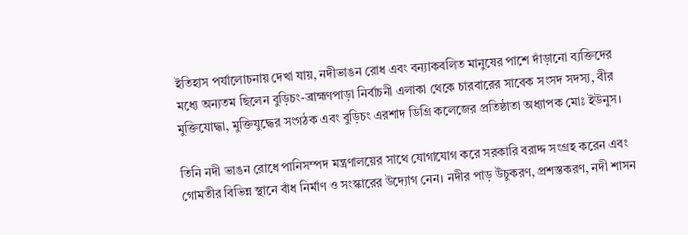ইতিহাস পর্যালোচনায় দেখা যায়, নদীভাঙন রোধ এবং বন্যাকবলিত মানুষের পাশে দাঁড়ানো ব্যক্তিদের মধ্যে অন্যতম ছিলেন বুড়িচং-ব্রাহ্মণপাড়া নির্বাচনী এলাকা থেকে চারবারের সাবেক সংসদ সদস্য, বীর মুক্তিযোদ্ধা, মুক্তিযুদ্ধের সংগঠক এবং বুড়িচং এরশাদ ডিগ্রি কলেজের প্রতিষ্ঠাতা অধ্যাপক মোঃ ইউনুস।

তিনি নদী ভাঙন রোধে পানিসম্পদ মন্ত্রণালয়ের সাথে যোগাযোগ করে সরকারি বরাদ্দ সংগ্রহ করেন এবং গোমতীর বিভিন্ন স্থানে বাঁধ নির্মাণ ও সংস্কারের উদ্যোগ নেন। নদীর পাড় উঁচুকরণ, প্রশস্তকরণ, নদী শাসন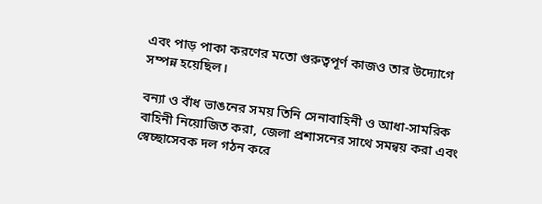এবং পাড় পাকা করণের মতো গুরুত্বপূর্ণ কাজও তার উদ্যোগে সম্পন্ন হয়েছিল।

বন্যা ও বাঁধ ভাঙনের সময় তিনি সেনাবাহিনী ও আধা-সামরিক বাহিনী নিয়োজিত করা, জেলা প্রশাসনের সাথে সমন্বয় করা এবং স্বেচ্ছাসেবক দল গঠন করে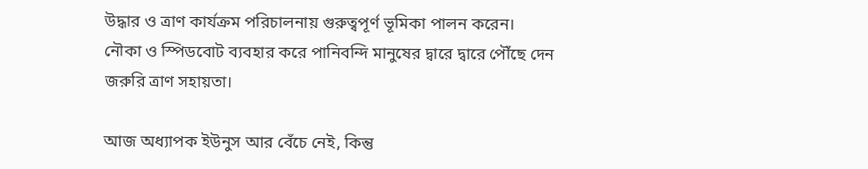উদ্ধার ও ত্রাণ কার্যক্রম পরিচালনায় গুরুত্বপূর্ণ ভূমিকা পালন করেন। নৌকা ও স্পিডবোট ব্যবহার করে পানিবন্দি মানুষের দ্বারে দ্বারে পৌঁছে দেন জরুরি ত্রাণ সহায়তা।

আজ অধ্যাপক ইউনুস আর বেঁচে নেই, কিন্তু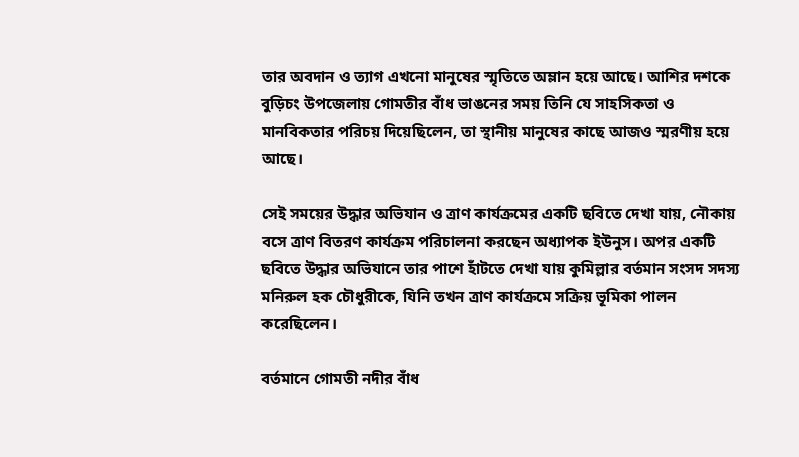তার অবদান ও ত্যাগ এখনো মানুষের স্মৃতিতে অম্লান হয়ে আছে। আশির দশকে বুড়িচং উপজেলায় গোমতীর বাঁধ ভাঙনের সময় তিনি যে সাহসিকতা ও মানবিকতার পরিচয় দিয়েছিলেন, তা স্থানীয় মানুষের কাছে আজও স্মরণীয় হয়ে আছে।

সেই সময়ের উদ্ধার অভিযান ও ত্রাণ কার্যক্রমের একটি ছবিতে দেখা যায়, নৌকায় বসে ত্রাণ বিতরণ কার্যক্রম পরিচালনা করছেন অধ্যাপক ইউনুস। অপর একটি ছবিতে উদ্ধার অভিযানে তার পাশে হাঁটতে দেখা যায় কুমিল্লার বর্তমান সংসদ সদস্য মনিরুল হক চৌধুরীকে, যিনি তখন ত্রাণ কার্যক্রমে সক্রিয় ভূমিকা পালন করেছিলেন।

বর্তমানে গোমতী নদীর বাঁধ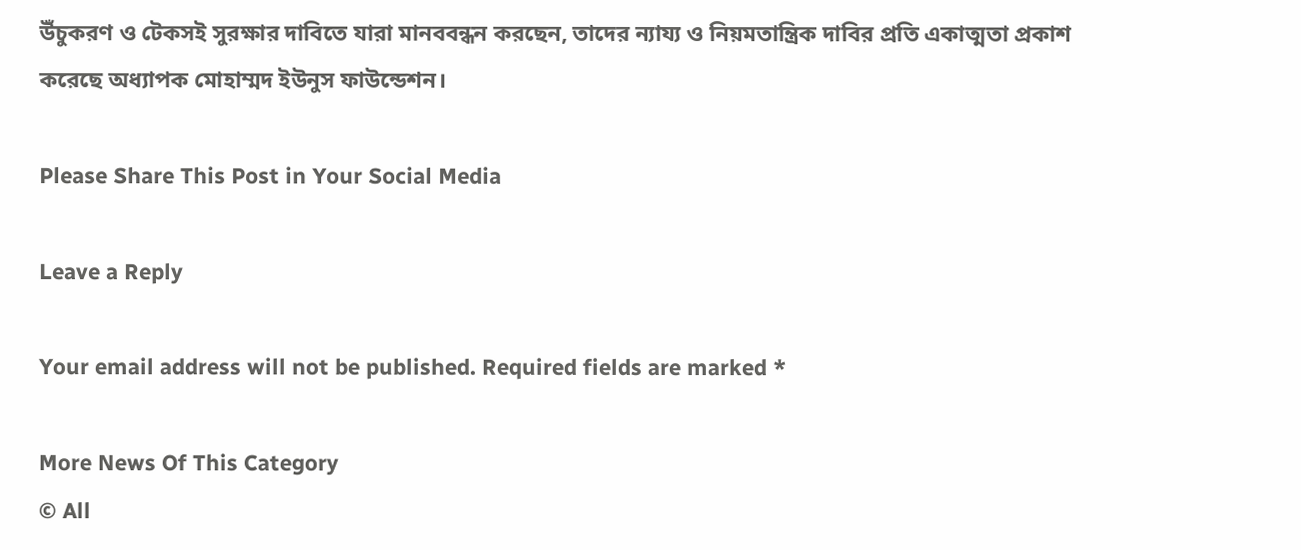উঁচুকরণ ও টেকসই সুরক্ষার দাবিতে যারা মানববন্ধন করছেন, তাদের ন্যায্য ও নিয়মতান্ত্রিক দাবির প্রতি একাত্মতা প্রকাশ করেছে অধ্যাপক মোহাম্মদ ইউনুস ফাউন্ডেশন।

Please Share This Post in Your Social Media

Leave a Reply

Your email address will not be published. Required fields are marked *

More News Of This Category
© All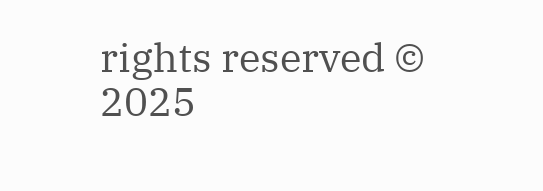rights reserved © 2025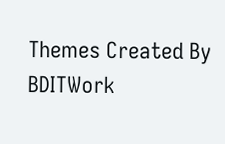Themes Created By BDITWork